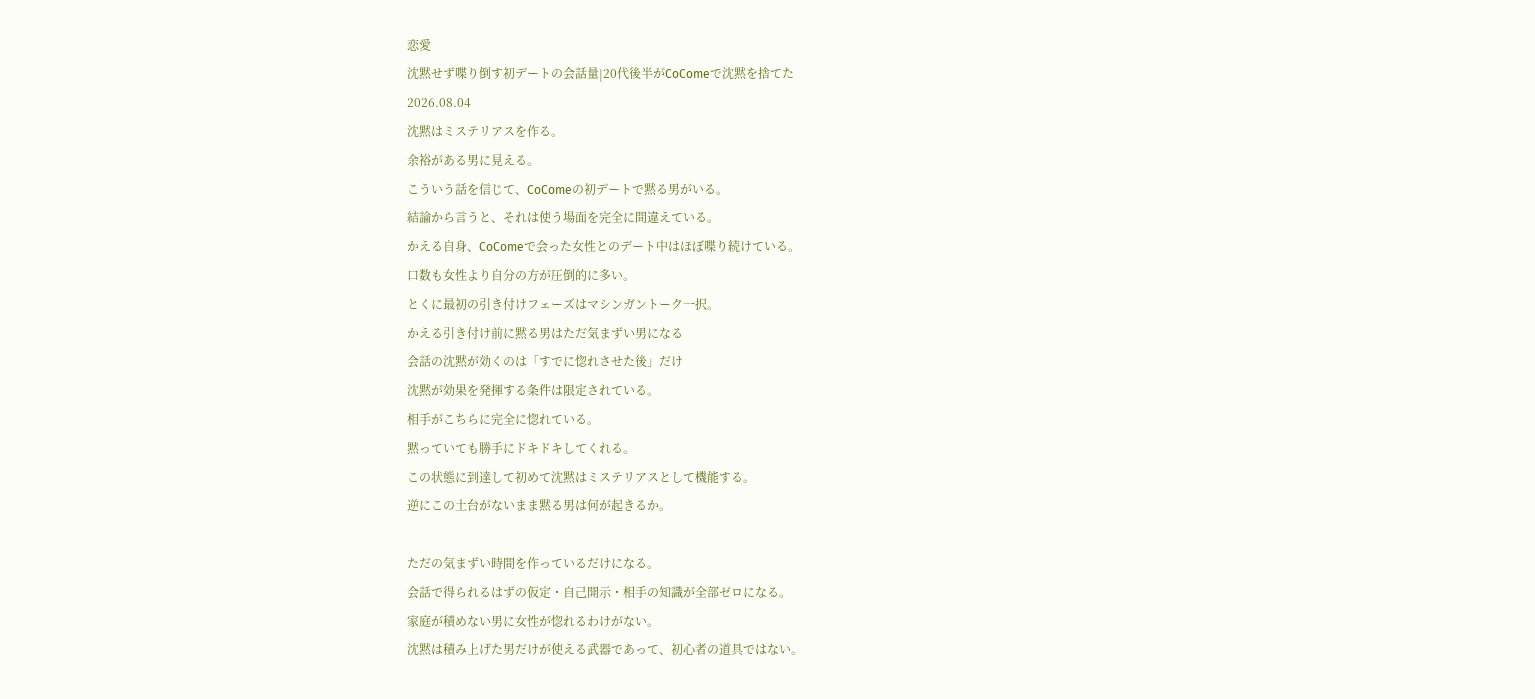恋愛
沈黙せず喋り倒す初デートの会話量|20代後半がCoComeで沈黙を捨てた
2026.08.04
沈黙はミステリアスを作る。
余裕がある男に見える。
こういう話を信じて、CoComeの初デートで黙る男がいる。
結論から言うと、それは使う場面を完全に間違えている。
かえる自身、CoComeで会った女性とのデート中はほぼ喋り続けている。
口数も女性より自分の方が圧倒的に多い。
とくに最初の引き付けフェーズはマシンガントーク一択。
かえる引き付け前に黙る男はただ気まずい男になる
会話の沈黙が効くのは「すでに惚れさせた後」だけ
沈黙が効果を発揮する条件は限定されている。
相手がこちらに完全に惚れている。
黙っていても勝手にドキドキしてくれる。
この状態に到達して初めて沈黙はミステリアスとして機能する。
逆にこの土台がないまま黙る男は何が起きるか。

ただの気まずい時間を作っているだけになる。
会話で得られるはずの仮定・自己開示・相手の知識が全部ゼロになる。
家庭が積めない男に女性が惚れるわけがない。
沈黙は積み上げた男だけが使える武器であって、初心者の道具ではない。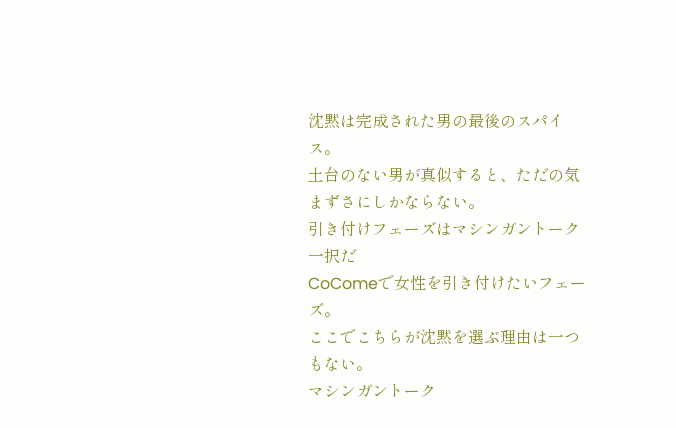沈黙は完成された男の最後のスパイス。
土台のない男が真似すると、ただの気まずさにしかならない。
引き付けフェーズはマシンガントーク一択だ
CoComeで女性を引き付けたいフェーズ。
ここでこちらが沈黙を選ぶ理由は一つもない。
マシンガントーク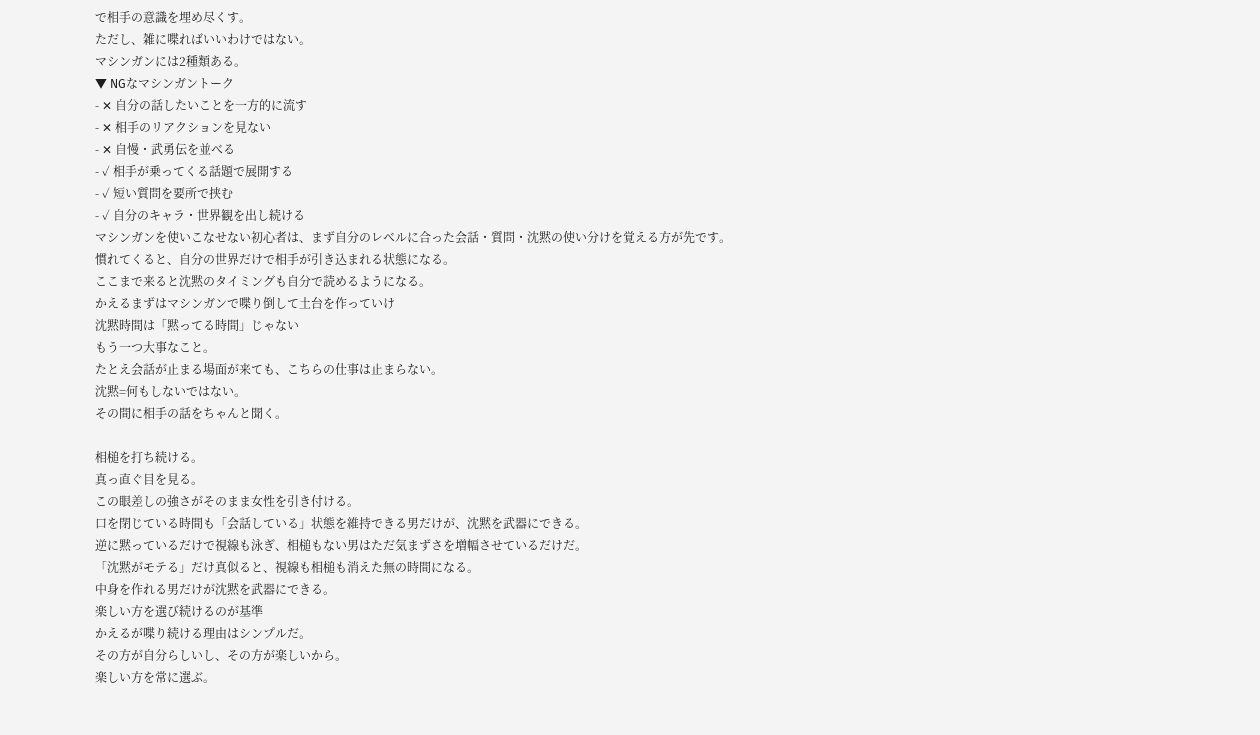で相手の意識を埋め尽くす。
ただし、雑に喋ればいいわけではない。
マシンガンには2種類ある。
▼ NGなマシンガントーク
- ✕ 自分の話したいことを一方的に流す
- ✕ 相手のリアクションを見ない
- ✕ 自慢・武勇伝を並べる
- ✓ 相手が乗ってくる話題で展開する
- ✓ 短い質問を要所で挟む
- ✓ 自分のキャラ・世界観を出し続ける
マシンガンを使いこなせない初心者は、まず自分のレベルに合った会話・質問・沈黙の使い分けを覚える方が先です。
慣れてくると、自分の世界だけで相手が引き込まれる状態になる。
ここまで来ると沈黙のタイミングも自分で読めるようになる。
かえるまずはマシンガンで喋り倒して土台を作っていけ
沈黙時間は「黙ってる時間」じゃない
もう一つ大事なこと。
たとえ会話が止まる場面が来ても、こちらの仕事は止まらない。
沈黙=何もしないではない。
その間に相手の話をちゃんと聞く。

相槌を打ち続ける。
真っ直ぐ目を見る。
この眼差しの強さがそのまま女性を引き付ける。
口を閉じている時間も「会話している」状態を維持できる男だけが、沈黙を武器にできる。
逆に黙っているだけで視線も泳ぎ、相槌もない男はただ気まずさを増幅させているだけだ。
「沈黙がモテる」だけ真似ると、視線も相槌も消えた無の時間になる。
中身を作れる男だけが沈黙を武器にできる。
楽しい方を選び続けるのが基準
かえるが喋り続ける理由はシンプルだ。
その方が自分らしいし、その方が楽しいから。
楽しい方を常に選ぶ。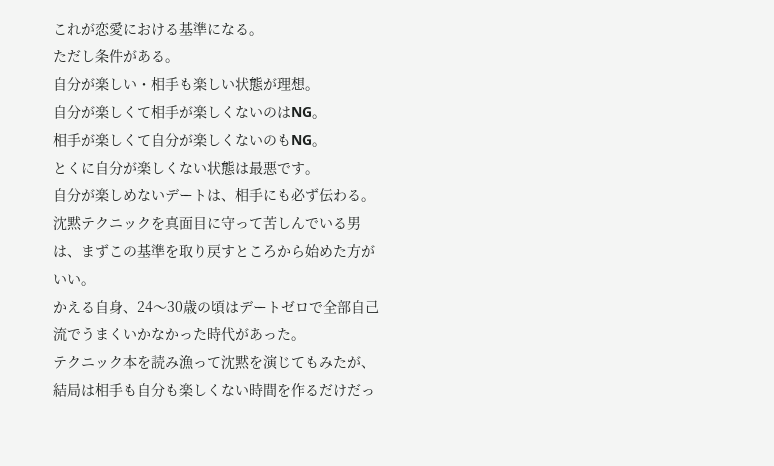これが恋愛における基準になる。
ただし条件がある。
自分が楽しい・相手も楽しい状態が理想。
自分が楽しくて相手が楽しくないのはNG。
相手が楽しくて自分が楽しくないのもNG。
とくに自分が楽しくない状態は最悪です。
自分が楽しめないデートは、相手にも必ず伝わる。
沈黙テクニックを真面目に守って苦しんでいる男は、まずこの基準を取り戻すところから始めた方がいい。
かえる自身、24〜30歳の頃はデートゼロで全部自己流でうまくいかなかった時代があった。
テクニック本を読み漁って沈黙を演じてもみたが、結局は相手も自分も楽しくない時間を作るだけだっ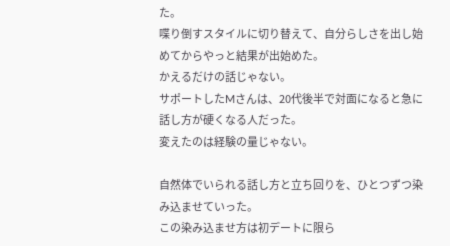た。
喋り倒すスタイルに切り替えて、自分らしさを出し始めてからやっと結果が出始めた。
かえるだけの話じゃない。
サポートしたMさんは、20代後半で対面になると急に話し方が硬くなる人だった。
変えたのは経験の量じゃない。

自然体でいられる話し方と立ち回りを、ひとつずつ染み込ませていった。
この染み込ませ方は初デートに限ら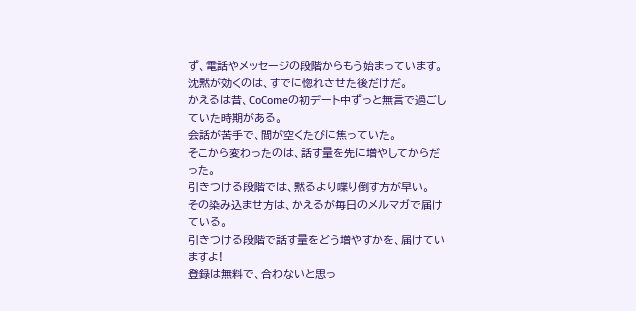ず、電話やメッセージの段階からもう始まっています。
沈黙が効くのは、すでに惚れさせた後だけだ。
かえるは昔、CoComeの初デート中ずっと無言で過ごしていた時期がある。
会話が苦手で、間が空くたびに焦っていた。
そこから変わったのは、話す量を先に増やしてからだった。
引きつける段階では、黙るより喋り倒す方が早い。
その染み込ませ方は、かえるが毎日のメルマガで届けている。
引きつける段階で話す量をどう増やすかを、届けていますよ!
登録は無料で、合わないと思っ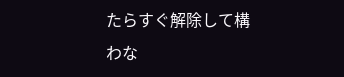たらすぐ解除して構わな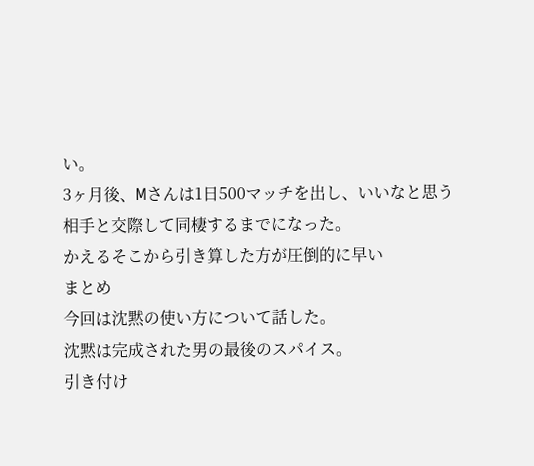い。
3ヶ月後、Mさんは1日500マッチを出し、いいなと思う相手と交際して同棲するまでになった。
かえるそこから引き算した方が圧倒的に早い
まとめ
今回は沈黙の使い方について話した。
沈黙は完成された男の最後のスパイス。
引き付け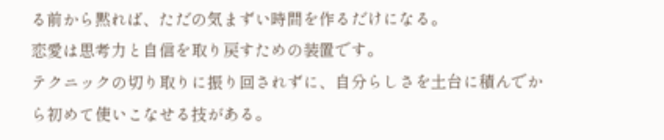る前から黙れば、ただの気まずい時間を作るだけになる。
恋愛は思考力と自信を取り戻すための装置です。
テクニックの切り取りに振り回されずに、自分らしさを土台に積んでから初めて使いこなせる技がある。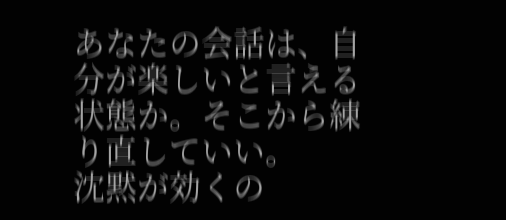あなたの会話は、自分が楽しいと言える状態か。そこから練り直していい。
沈黙が効くの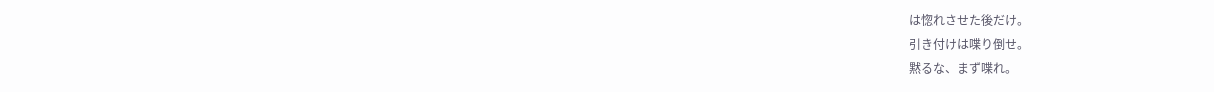は惚れさせた後だけ。
引き付けは喋り倒せ。
黙るな、まず喋れ。